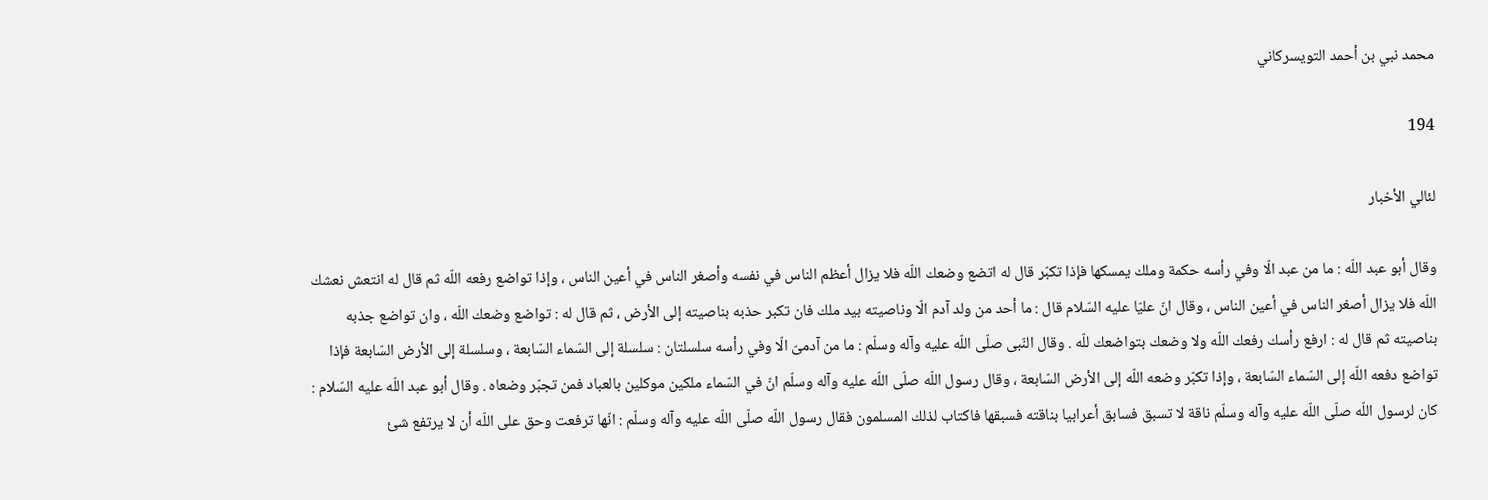محمد نبي بن أحمد التويسركاني

194

لئالي الأخبار

وقال أبو عبد اللّه : ما من عبد الّا وفي رأسه حكمة وملك يمسكها فإذا تكبّر قال له اتضع وضعك اللّه فلا يزال أعظم الناس في نفسه وأصغر الناس في أعين الناس ، وإذا تواضع رفعه اللّه ثم قال له انتعش نعشك اللّه فلا يزال أصغر الناس في أعين الناس ، وقال انّ عليّا عليه السّلام قال : ما أحد من ولد آدم الّا وناصيته بيد ملك فان تكبر حذبه بناصيته إلى الأرض ، ثم قال له : تواضع وضعك اللّه ، وان تواضع جذبه بناصيته ثم قال له : ارفع رأسك رفعك اللّه ولا وضعك بتواضعك للّه . وقال النّبى صلّى اللّه عليه وآله وسلّم : ما من آدمىّ الّا وفي رأسه سلسلتان : سلسلة إلى السّماء السّابعة ، وسلسلة إلى الأرض السّابعة فإذا تواضع دفعه اللّه إلى السّماء السّابعة ، وإذا تكبّر وضعه اللّه إلى الأرض السّابعة ، وقال رسول اللّه صلّى اللّه عليه وآله وسلّم انّ في السّماء ملكين موكلين بالعباد فمن تجبّر وضعاه . وقال أبو عبد اللّه عليه السّلام : كان لرسول اللّه صلّى اللّه عليه وآله وسلّم ناقة لا تسبق فسابق أعرابيا بناقته فسبقها فاكتاب لذلك المسلمون فقال رسول اللّه صلّى اللّه عليه وآله وسلّم : انّها ترفعت وحق على اللّه أن لا يرتفع شئ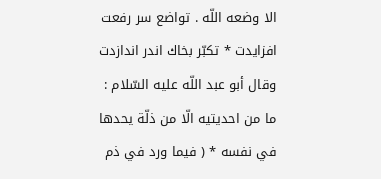الا وضعه اللّه . تواضع سر رفعت افزايدت * تكبّر بخاك اندر اندازدت وقال أبو عبد اللّه عليه السّلام : ما من احديتيه الّا من ذلّة يحدها في نفسه * ( فيما ورد في ذم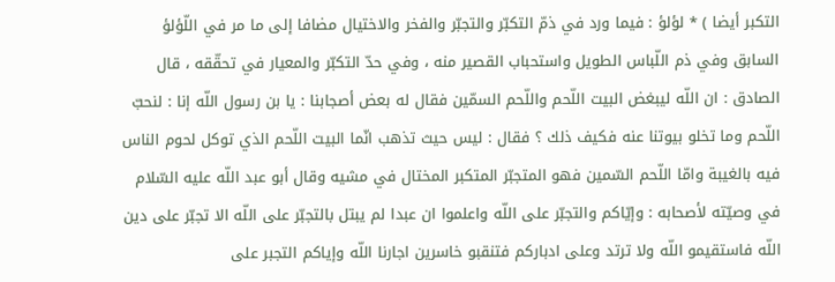التكبر أيضا ) * لؤلؤ : فيما ورد في ذمّ التكبّر والتجبّر والفخر والاختيال مضافا إلى ما مر في اللّؤلؤ السابق وفي ذم اللّباس الطويل واستحباب القصير منه ، وفي حدّ التكبّر والمعيار في تحقّقه ، قال الصادق : ان اللّه ليبغض البيت اللّحم واللّحم السمّين فقال له بعض أصجابنا : يا بن رسول اللّه إنا : لنحبّ اللّحم وما تخلو بيوتنا عنه فكيف ذلك ؟ فقال : ليس حيث تذهب انّما البيت اللّحم الذي توكل لحوم الناس فيه بالغيبة وامّا اللّحم السّمين فهو المتجبّر المتكبر المختال في مشيه وقال أبو عبد اللّه عليه السّلام في وصيّته لأصحابه : وإيّاكم والتجبّر على اللّه واعلموا ان عبدا لم يبتل بالتجبّر على اللّه الا تجبّر على دين اللّه فاستقيمو اللّه ولا ترتد وعلى ادباركم فتنقبو خاسرين اجارنا اللّه وإياكم التجبر على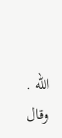اللّه . وقال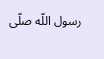رسول اللّه صلّى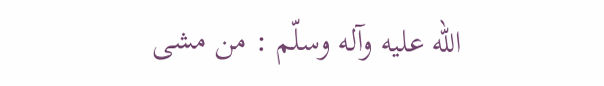اللّه عليه وآله وسلّم : من مشى